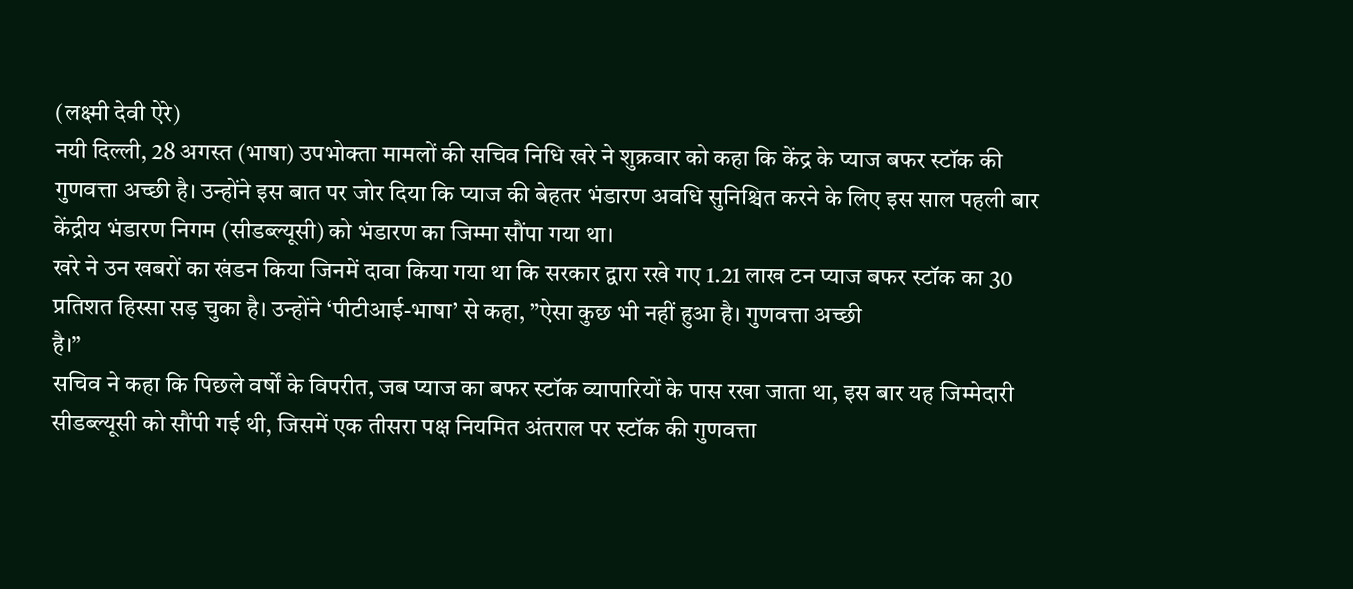(लक्ष्मी देवी ऐरे)
नयी दिल्ली, 28 अगस्त (भाषा) उपभोक्ता मामलों की सचिव निधि खरे ने शुक्रवार को कहा कि केंद्र के प्याज बफर स्टॉक की गुणवत्ता अच्छी है। उन्होंने इस बात पर जोर दिया कि प्याज की बेहतर भंडारण अवधि सुनिश्चित करने के लिए इस साल पहली बार केंद्रीय भंडारण निगम (सीडब्ल्यूसी) को भंडारण का जिम्मा सौंपा गया था।
खरे ने उन खबरों का खंडन किया जिनमें दावा किया गया था कि सरकार द्वारा रखे गए 1.21 लाख टन प्याज बफर स्टॉक का 30 प्रतिशत हिस्सा सड़ चुका है। उन्होंने ‘पीटीआई-भाषा’ से कहा, ”ऐसा कुछ भी नहीं हुआ है। गुणवत्ता अच्छी
है।”
सचिव ने कहा कि पिछले वर्षों के विपरीत, जब प्याज का बफर स्टॉक व्यापारियों के पास रखा जाता था, इस बार यह जिम्मेदारी सीडब्ल्यूसी को सौंपी गई थी, जिसमें एक तीसरा पक्ष नियमित अंतराल पर स्टॉक की गुणवत्ता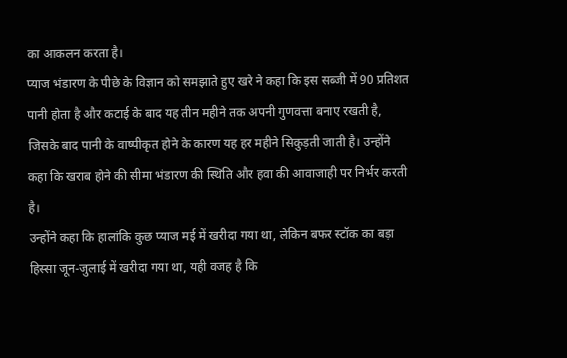का आकलन करता है।
प्याज भंडारण के पीछे के विज्ञान को समझाते हुए खरे ने कहा कि इस सब्जी में 90 प्रतिशत पानी होता है और कटाई के बाद यह तीन महीने तक अपनी गुणवत्ता बनाए रखती है, जिसके बाद पानी के वाष्पीकृत होने के कारण यह हर महीने सिकुड़ती जाती है। उन्होंने कहा कि खराब होने की सीमा भंडारण की स्थिति और हवा की आवाजाही पर निर्भर करती है।
उन्होंने कहा कि हालांकि कुछ प्याज मई में खरीदा गया था, लेकिन बफर स्टॉक का बड़ा हिस्सा जून-जुलाई में खरीदा गया था, यही वजह है कि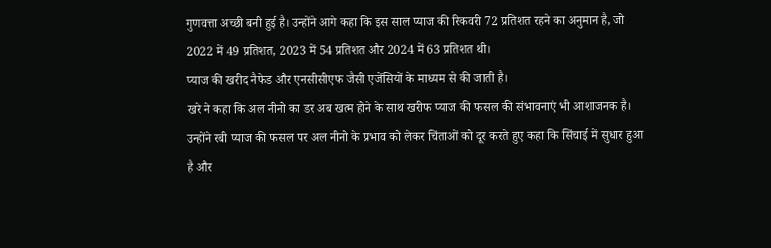गुणवत्ता अच्छी बनी हुई है। उन्होंने आगे कहा कि इस साल प्याज की रिकवरी 72 प्रतिशत रहने का अनुमान है, जो 2022 में 49 प्रतिशत, 2023 में 54 प्रतिशत और 2024 में 63 प्रतिशत थी।
प्याज की खरीद नैफेड और एनसीसीएफ जैसी एजेंसियों के माध्यम से की जाती है।
खरे ने कहा कि अल नीनो का डर अब खत्म होने के साथ खरीफ प्याज की फसल की संभावनाएं भी आशाजनक है। उन्होंने रबी प्याज की फसल पर अल नीनो के प्रभाव को लेकर चिंताओं को दूर करते हुए कहा कि सिंचाई में सुधार हुआ है और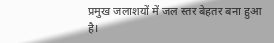प्रमुख जलाशयों में जल स्तर बेहतर बना हुआ है।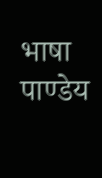भाषा पाण्डेय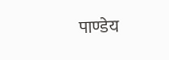पाण्डेय